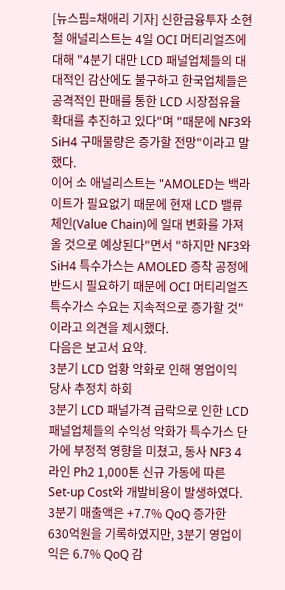[뉴스핌=채애리 기자] 신한금융투자 소현철 애널리스트는 4일 OCI 머티리얼즈에 대해 "4분기 대만 LCD 패널업체들의 대대적인 감산에도 불구하고 한국업체들은 공격적인 판매를 통한 LCD 시장점유율 확대를 추진하고 있다"며 "때문에 NF3와 SiH4 구매물량은 증가할 전망"이라고 말했다.
이어 소 애널리스트는 "AMOLED는 백라이트가 필요없기 때문에 현재 LCD 밸류 체인(Value Chain)에 일대 변화를 가져올 것으로 예상된다"면서 "하지만 NF3와 SiH4 특수가스는 AMOLED 증착 공정에 반드시 필요하기 때문에 OCI 머티리얼즈 특수가스 수요는 지속적으로 증가할 것"이라고 의견을 제시했다.
다음은 보고서 요약.
3분기 LCD 업황 악화로 인해 영업이익 당사 추정치 하회
3분기 LCD 패널가격 급락으로 인한 LCD 패널업체들의 수익성 악화가 특수가스 단가에 부정적 영향을 미쳤고, 동사 NF3 4라인 Ph2 1,000톤 신규 가동에 따른 Set-up Cost와 개발비용이 발생하였다. 3분기 매출액은 +7.7% QoQ 증가한 630억원을 기록하였지만, 3분기 영업이익은 6.7% QoQ 감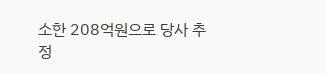소한 208억원으로 당사 추정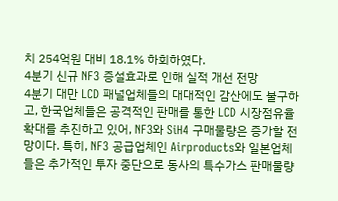치 254억원 대비 18.1% 하회하였다.
4분기 신규 NF3 증설효과로 인해 실적 개선 전망
4분기 대만 LCD 패널업체들의 대대적인 감산에도 불구하고, 한국업체들은 공격적인 판매를 통한 LCD 시장점유율 확대를 추진하고 있어, NF3와 SiH4 구매물량은 증가할 전망이다. 특히, NF3 공급업체인 Airproducts와 일본업체들은 추가적인 투자 중단으로 동사의 특수가스 판매물량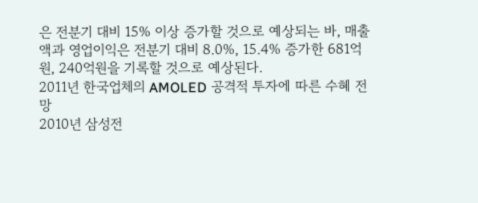은 전분기 대비 15% 이상 증가할 것으로 예상되는 바, 매출액과 영업이익은 전분기 대비 8.0%, 15.4% 증가한 681억원, 240억원을 기록할 것으로 예상된다.
2011년 한국업체의 AMOLED 공격적 투자에 따른 수혜 전망
2010년 삼성전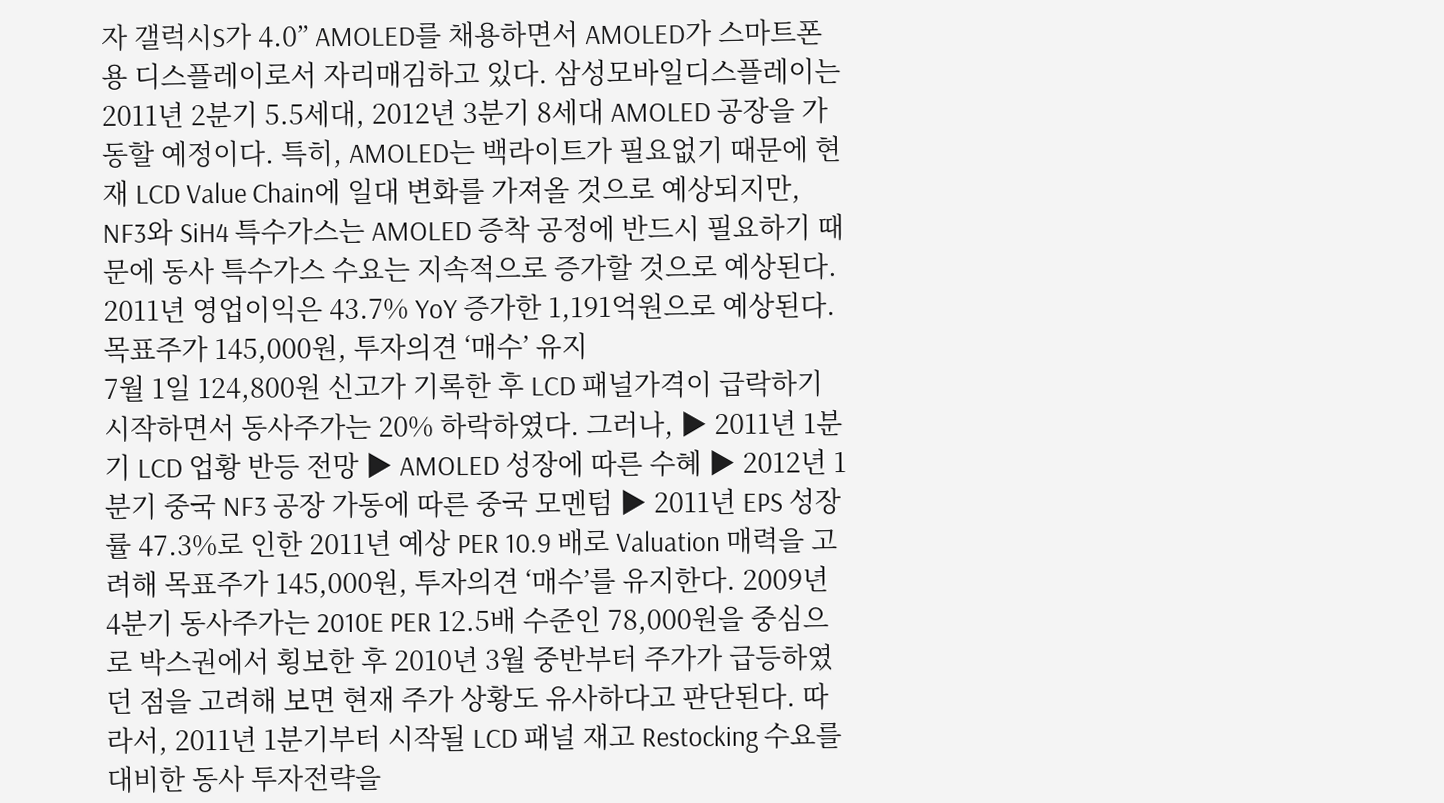자 갤럭시S가 4.0” AMOLED를 채용하면서 AMOLED가 스마트폰용 디스플레이로서 자리매김하고 있다. 삼성모바일디스플레이는 2011년 2분기 5.5세대, 2012년 3분기 8세대 AMOLED 공장을 가동할 예정이다. 특히, AMOLED는 백라이트가 필요없기 때문에 현재 LCD Value Chain에 일대 변화를 가져올 것으로 예상되지만, NF3와 SiH4 특수가스는 AMOLED 증착 공정에 반드시 필요하기 때문에 동사 특수가스 수요는 지속적으로 증가할 것으로 예상된다. 2011년 영업이익은 43.7% YoY 증가한 1,191억원으로 예상된다.
목표주가 145,000원, 투자의견 ‘매수’ 유지
7월 1일 124,800원 신고가 기록한 후 LCD 패널가격이 급락하기 시작하면서 동사주가는 20% 하락하였다. 그러나, ▶ 2011년 1분기 LCD 업황 반등 전망 ▶ AMOLED 성장에 따른 수혜 ▶ 2012년 1분기 중국 NF3 공장 가동에 따른 중국 모멘텀 ▶ 2011년 EPS 성장률 47.3%로 인한 2011년 예상 PER 10.9 배로 Valuation 매력을 고려해 목표주가 145,000원, 투자의견 ‘매수’를 유지한다. 2009년 4분기 동사주가는 2010E PER 12.5배 수준인 78,000원을 중심으로 박스권에서 횡보한 후 2010년 3월 중반부터 주가가 급등하였던 점을 고려해 보면 현재 주가 상황도 유사하다고 판단된다. 따라서, 2011년 1분기부터 시작될 LCD 패널 재고 Restocking 수요를 대비한 동사 투자전략을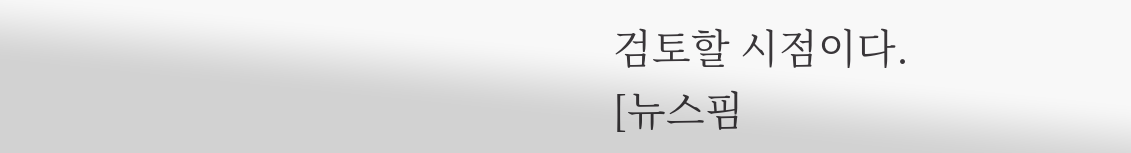검토할 시점이다.
[뉴스핌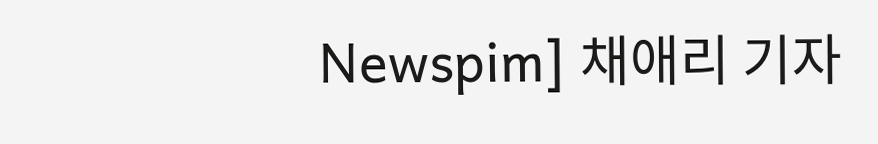Newspim] 채애리 기자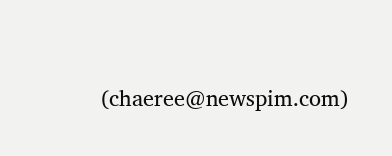(chaeree@newspim.com)